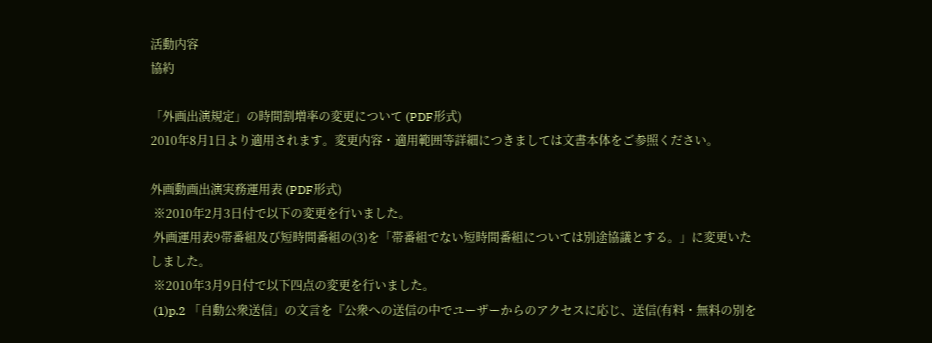活動内容
協約

「外画出演規定」の時間割増率の変更について (PDF形式)
2010年8月1日より適用されます。変更内容・適用範囲等詳細につきましては文書本体をご参照ください。

外画動画出演実務運用表 (PDF形式)
 ※2010年2月3日付で以下の変更を行いました。
 外画運用表9帯番組及び短時間番組の(3)を「帯番組でない短時間番組については別途協議とする。」に変更いたしました。
 ※2010年3月9日付で以下四点の変更を行いました。
 (1)p.2 「自動公衆送信」の文言を『公衆への送信の中でユーザーからのアクセスに応じ、送信(有料・無料の別を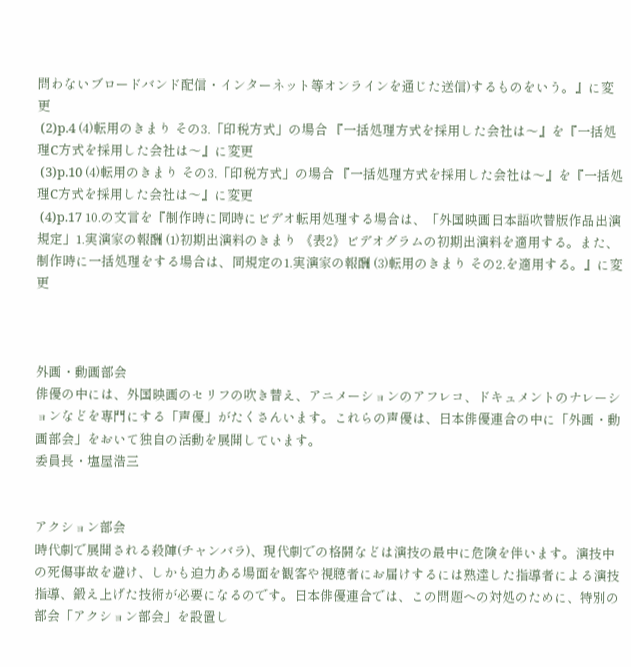問わないブロードバンド配信・インターネット等オンラインを通じた送信)するものをいう。』に変更
 (2)p.4 (4)転用のきまり その3.「印税方式」の場合 『一括処理方式を採用した会社は〜』を『一括処理C方式を採用した会社は〜』に変更
 (3)p.10 (4)転用のきまり その3.「印税方式」の場合 『一括処理方式を採用した会社は〜』を『一括処理C方式を採用した会社は〜』に変更
 (4)p.17 10.の文言を『制作時に同時にビデオ転用処理する場合は、「外国映画日本語吹替版作品出演規定」1.実演家の報酬 (1)初期出演料のきまり 《表2》ビデオグラムの初期出演料を適用する。また、制作時に一括処理をする場合は、同規定の1.実演家の報酬 (3)転用のきまり その2.を適用する。』に変更



外画・動画部会
俳優の中には、外国映画のセリフの吹き替え、アニメーションのアフレコ、ドキュメントのナレーションなどを専門にする「声優」がたくさんいます。これらの声優は、日本俳優連合の中に「外画・動画部会」をおいて独自の活動を展開しています。
委員長・塩屋浩三


アクション部会
時代劇で展開される殺陣(チャンバラ)、現代劇での格闘などは演技の最中に危険を伴います。演技中の死傷事故を避け、しかも迫力ある場面を観客や視聴者にお届けするには熟達した指導者による演技指導、鍛え上げた技術が必要になるのです。日本俳優連合では、この問題への対処のために、特別の部会「アクション部会」を設置し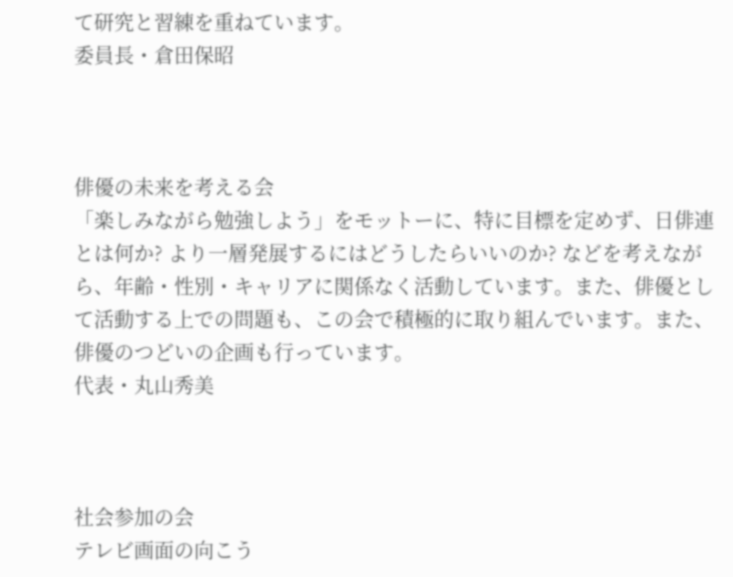て研究と習練を重ねています。
委員長・倉田保昭



俳優の未来を考える会
「楽しみながら勉強しよう」をモットーに、特に目標を定めず、日俳連とは何か? より一層発展するにはどうしたらいいのか? などを考えながら、年齢・性別・キャリアに関係なく活動しています。また、俳優として活動する上での問題も、この会で積極的に取り組んでいます。また、俳優のつどいの企画も行っています。
代表・丸山秀美



社会参加の会
テレビ画面の向こう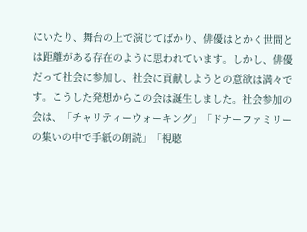にいたり、舞台の上で演じてばかり、俳優はとかく世間とは距離がある存在のように思われています。しかし、俳優だって社会に参加し、社会に貢献しようとの意欲は満々です。こうした発想からこの会は誕生しました。社会参加の会は、「チャリティーウォーキング」「ドナーファミリーの集いの中で手紙の朗読」「視聴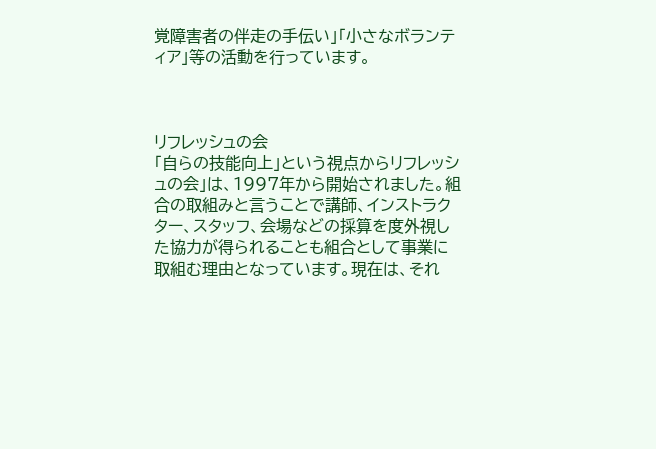覚障害者の伴走の手伝い」「小さなボランティア」等の活動を行っています。



リフレッシュの会
「自らの技能向上」という視点からリフレッシュの会」は、1997年から開始されました。組合の取組みと言うことで講師、インストラクター、スタッフ、会場などの採算を度外視した協力が得られることも組合として事業に取組む理由となっています。現在は、それ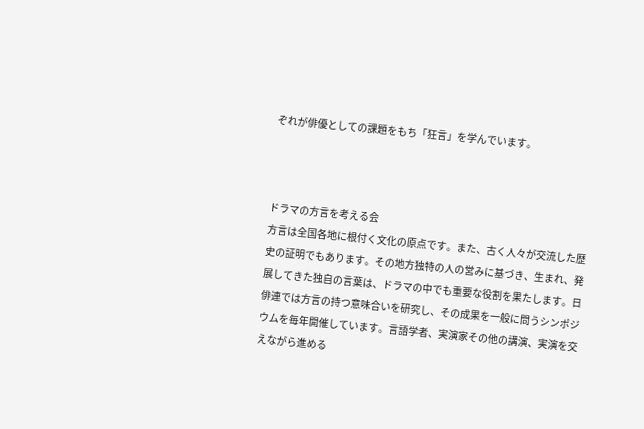ぞれが俳優としての課題をもち「狂言」を学んでいます。



ドラマの方言を考える会
方言は全国各地に根付く文化の原点です。また、古く人々が交流した歴史の証明でもあります。その地方独特の人の営みに基づき、生まれ、発展してきた独自の言葉は、ドラマの中でも重要な役割を果たします。日俳連では方言の持つ意味合いを研究し、その成果を一般に問うシンポジウムを毎年開催しています。言語学者、実演家その他の講演、実演を交えながら進める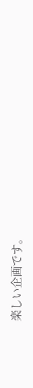楽しい企画です。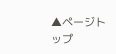▲ページトップ